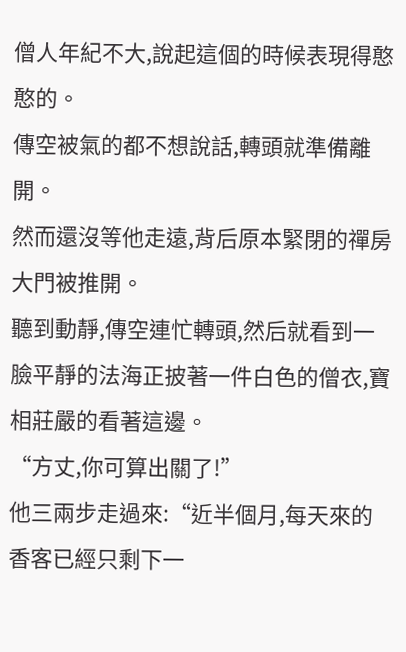僧人年紀不大,說起這個的時候表現得憨憨的。
傳空被氣的都不想說話,轉頭就準備離開。
然而還沒等他走遠,背后原本緊閉的禪房大門被推開。
聽到動靜,傳空連忙轉頭,然后就看到一臉平靜的法海正披著一件白色的僧衣,寶相莊嚴的看著這邊。
“方丈,你可算出關了!”
他三兩步走過來:“近半個月,每天來的香客已經只剩下一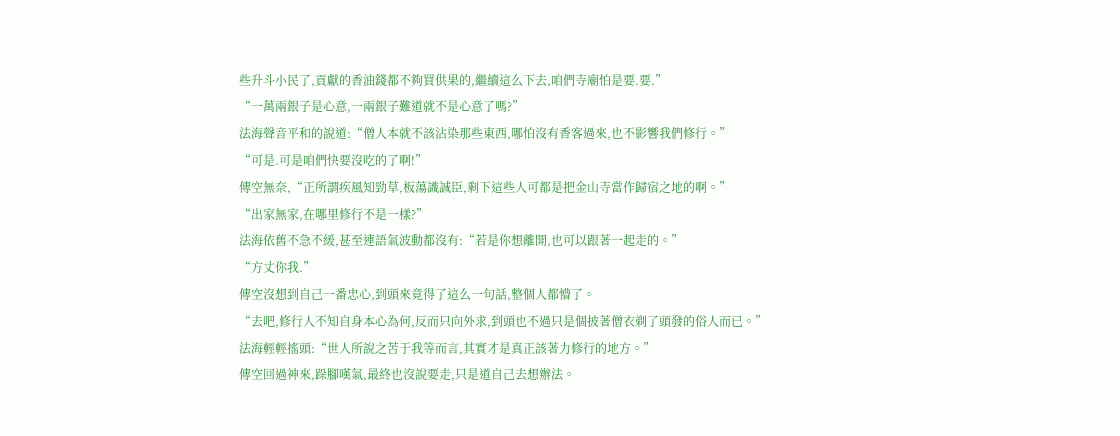些升斗小民了,貢獻的香油錢都不夠買供果的,繼續這么下去,咱們寺廟怕是要.要.”
“一萬兩銀子是心意,一兩銀子難道就不是心意了嗎?”
法海聲音平和的說道:“僧人本就不該沾染那些東西,哪怕沒有香客過來,也不影響我們修行。”
“可是.可是咱們快要沒吃的了啊!”
傳空無奈,“正所謂疾風知勁草,板蕩識誠臣,剩下這些人可都是把金山寺當作歸宿之地的啊。”
“出家無家,在哪里修行不是一樣?”
法海依舊不急不緩,甚至連語氣波動都沒有:“若是你想離開,也可以跟著一起走的。”
“方丈你我.”
傳空沒想到自己一番忠心,到頭來竟得了這么一句話,整個人都懵了。
“去吧,修行人不知自身本心為何,反而只向外求,到頭也不過只是個披著僧衣剃了頭發的俗人而已。”
法海輕輕搖頭:“世人所說之苦于我等而言,其實才是真正該著力修行的地方。”
傳空回過神來,跺腳嘆氣,最終也沒說要走,只是道自己去想辦法。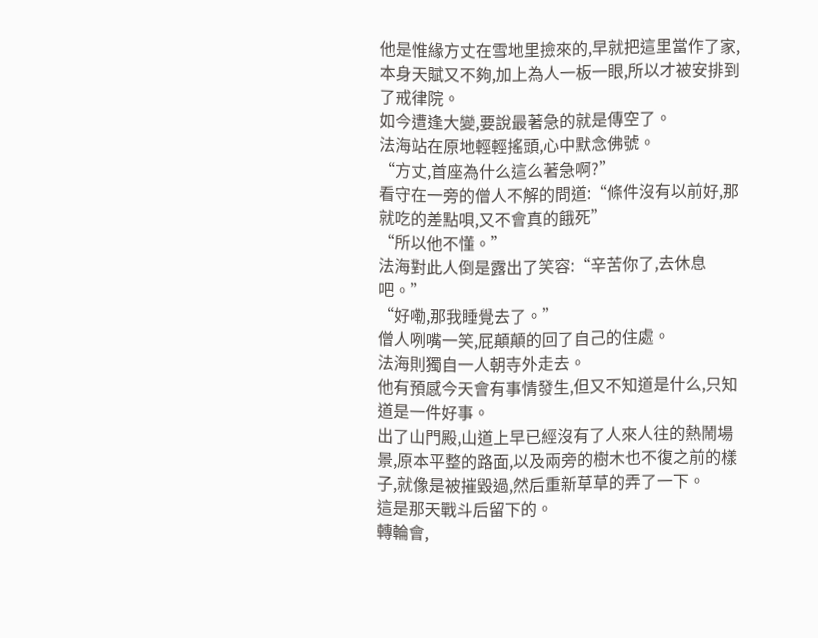他是惟緣方丈在雪地里撿來的,早就把這里當作了家,本身天賦又不夠,加上為人一板一眼,所以才被安排到了戒律院。
如今遭逢大變,要說最著急的就是傳空了。
法海站在原地輕輕搖頭,心中默念佛號。
“方丈,首座為什么這么著急啊?”
看守在一旁的僧人不解的問道:“條件沒有以前好,那就吃的差點唄,又不會真的餓死”
“所以他不懂。”
法海對此人倒是露出了笑容:“辛苦你了,去休息吧。”
“好嘞,那我睡覺去了。”
僧人咧嘴一笑,屁顛顛的回了自己的住處。
法海則獨自一人朝寺外走去。
他有預感今天會有事情發生,但又不知道是什么,只知道是一件好事。
出了山門殿,山道上早已經沒有了人來人往的熱鬧場景,原本平整的路面,以及兩旁的樹木也不復之前的樣子,就像是被摧毀過,然后重新草草的弄了一下。
這是那天戰斗后留下的。
轉輪會,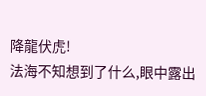降龍伏虎!
法海不知想到了什么,眼中露出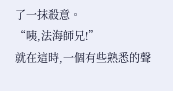了一抹殺意。
“咦,法海師兄!”
就在這時,一個有些熟悉的聲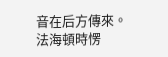音在后方傳來。
法海頓時愣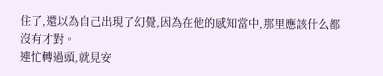住了,還以為自己出現了幻覺,因為在他的感知當中,那里應該什么都沒有才對。
連忙轉過頭,就見安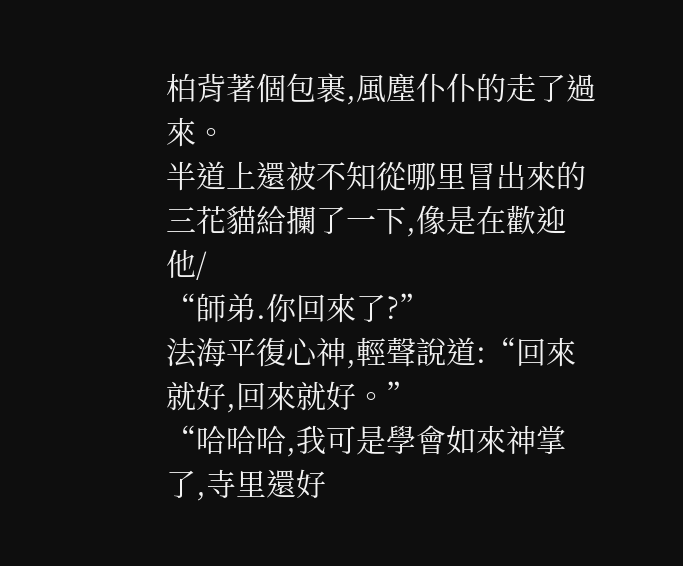柏背著個包裹,風塵仆仆的走了過來。
半道上還被不知從哪里冒出來的三花貓給攔了一下,像是在歡迎他/
“師弟.你回來了?”
法海平復心神,輕聲說道:“回來就好,回來就好。”
“哈哈哈,我可是學會如來神掌了,寺里還好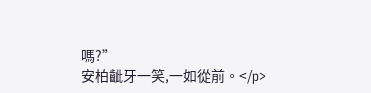嗎?”
安柏齜牙一笑,一如從前。</p>